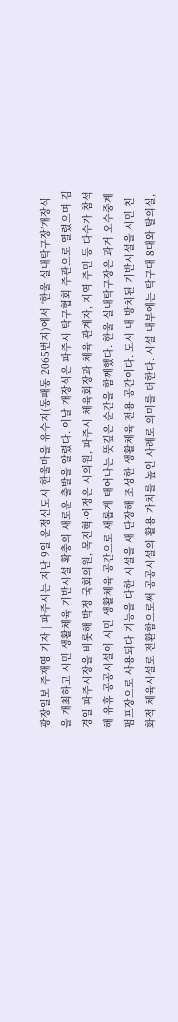광장일보 주재영 기자 | 파주시는 지난 9일 운정신도시 한울마을 유수지(동패동 2065번지)에서 ‘한울 실내탁구장’개장식을 개최하고 시민 생활체육 기반시설 확충의 새로운 출발을 알렸다. 이날 개장식은 파주시 탁구협회 주관으로 열렸으며 김경일 파주시장을 비롯해 박정 국회의원, 목진혁·이정은 시의원, 파주시 체육회장과 체육 관계자, 지역 주민 등 다수가 참석해 유휴 공공시설이 시민 생활체육 공간으로 새롭게 태어나는 뜻깊은 순간을 함께했다. 한울 실내탁구장은 과거 오수중계펌프장으로 사용되다 기능을 다한 시설을 새 단장해 조성한 생활체육 전용 공간이다. 도시 내 방치된 기반시설을 시민 친화적 체육시설로 전환함으로써 공공시설의 활용 가치를 높인 사례로 의미를 더한다. 시설 내부에는 탁구대 8대와 탈의실,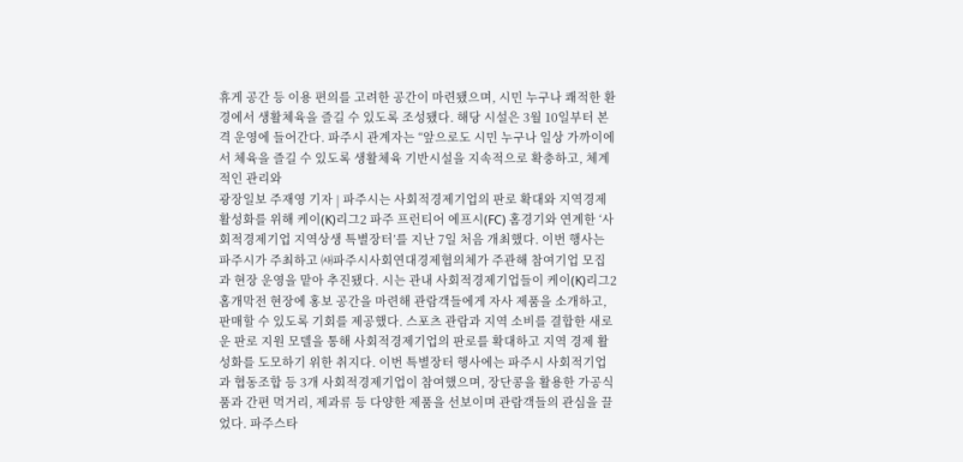휴게 공간 등 이용 편의를 고려한 공간이 마련됐으며, 시민 누구나 쾌적한 환경에서 생활체육을 즐길 수 있도록 조성됐다. 해당 시설은 3월 10일부터 본격 운영에 들어간다. 파주시 관계자는 “앞으로도 시민 누구나 일상 가까이에서 체육을 즐길 수 있도록 생활체육 기반시설을 지속적으로 확충하고, 체계적인 관리와
광장일보 주재영 기자 | 파주시는 사회적경제기업의 판로 확대와 지역경제 활성화를 위해 케이(K)리그2 파주 프런티어 에프시(FC) 홈경기와 연계한 ‘사회적경제기업 지역상생 특별장터’를 지난 7일 처음 개최했다. 이번 행사는 파주시가 주최하고 ㈔파주시사회연대경제협의체가 주관해 참여기업 모집과 현장 운영을 맡아 추진됐다. 시는 관내 사회적경제기업들이 케이(K)리그2 홈개막전 현장에 홍보 공간을 마련해 관람객들에게 자사 제품을 소개하고, 판매할 수 있도록 기회를 제공했다. 스포츠 관람과 지역 소비를 결합한 새로운 판로 지원 모델을 통해 사회적경제기업의 판로를 확대하고 지역 경제 활성화를 도모하기 위한 취지다. 이번 특별장터 행사에는 파주시 사회적기업과 협동조합 등 3개 사회적경제기업이 참여했으며, 장단콩을 활용한 가공식품과 간편 먹거리, 제과류 등 다양한 제품을 선보이며 관람객들의 관심을 끌었다. 파주스타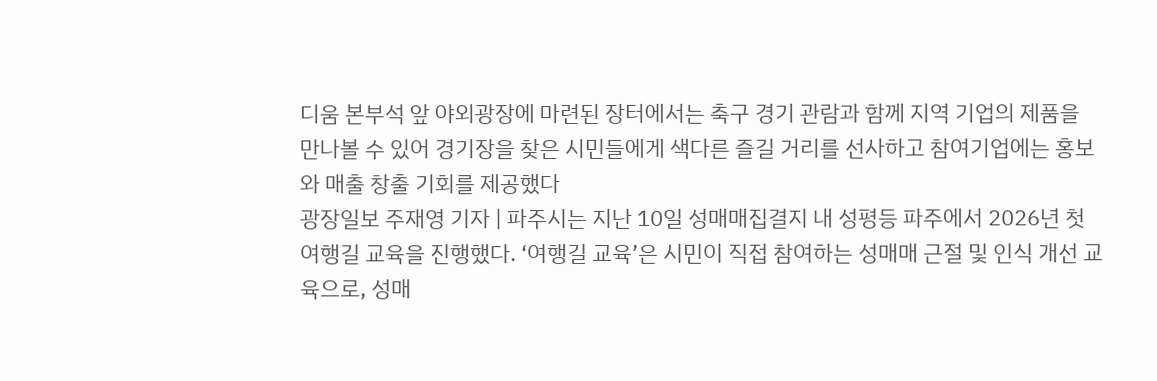디움 본부석 앞 야외광장에 마련된 장터에서는 축구 경기 관람과 함께 지역 기업의 제품을 만나볼 수 있어 경기장을 찾은 시민들에게 색다른 즐길 거리를 선사하고 참여기업에는 홍보와 매출 창출 기회를 제공했다
광장일보 주재영 기자 | 파주시는 지난 10일 성매매집결지 내 성평등 파주에서 2026년 첫 여행길 교육을 진행했다. ‘여행길 교육’은 시민이 직접 참여하는 성매매 근절 및 인식 개선 교육으로, 성매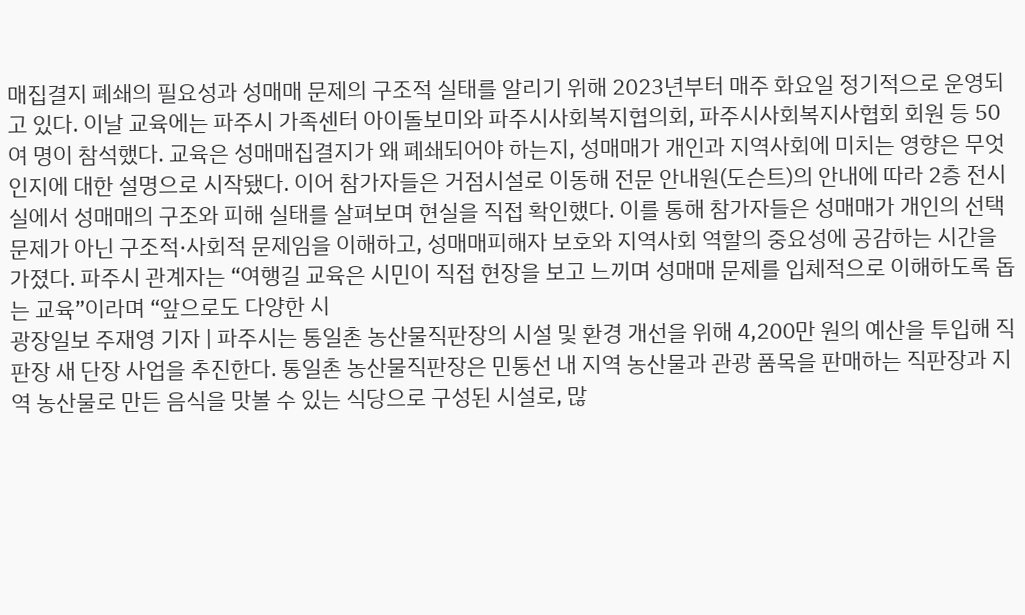매집결지 폐쇄의 필요성과 성매매 문제의 구조적 실태를 알리기 위해 2023년부터 매주 화요일 정기적으로 운영되고 있다. 이날 교육에는 파주시 가족센터 아이돌보미와 파주시사회복지협의회, 파주시사회복지사협회 회원 등 50여 명이 참석했다. 교육은 성매매집결지가 왜 폐쇄되어야 하는지, 성매매가 개인과 지역사회에 미치는 영향은 무엇인지에 대한 설명으로 시작됐다. 이어 참가자들은 거점시설로 이동해 전문 안내원(도슨트)의 안내에 따라 2층 전시실에서 성매매의 구조와 피해 실태를 살펴보며 현실을 직접 확인했다. 이를 통해 참가자들은 성매매가 개인의 선택 문제가 아닌 구조적·사회적 문제임을 이해하고, 성매매피해자 보호와 지역사회 역할의 중요성에 공감하는 시간을 가졌다. 파주시 관계자는 “여행길 교육은 시민이 직접 현장을 보고 느끼며 성매매 문제를 입체적으로 이해하도록 돕는 교육”이라며 “앞으로도 다양한 시
광장일보 주재영 기자 | 파주시는 통일촌 농산물직판장의 시설 및 환경 개선을 위해 4,200만 원의 예산을 투입해 직판장 새 단장 사업을 추진한다. 통일촌 농산물직판장은 민통선 내 지역 농산물과 관광 품목을 판매하는 직판장과 지역 농산물로 만든 음식을 맛볼 수 있는 식당으로 구성된 시설로, 많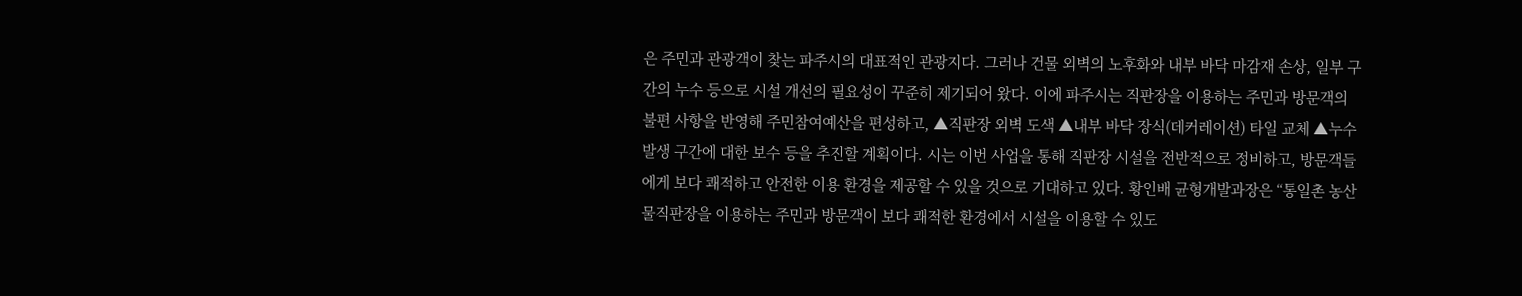은 주민과 관광객이 찾는 파주시의 대표적인 관광지다. 그러나 건물 외벽의 노후화와 내부 바닥 마감재 손상, 일부 구간의 누수 등으로 시설 개선의 필요성이 꾸준히 제기되어 왔다. 이에 파주시는 직판장을 이용하는 주민과 방문객의 불편 사항을 반영해 주민참여예산을 편성하고, ▲직판장 외벽 도색 ▲내부 바닥 장식(데커레이션) 타일 교체 ▲누수 발생 구간에 대한 보수 등을 추진할 계획이다. 시는 이번 사업을 통해 직판장 시설을 전반적으로 정비하고, 방문객들에게 보다 쾌적하고 안전한 이용 환경을 제공할 수 있을 것으로 기대하고 있다. 황인배 균형개발과장은 “통일촌 농산물직판장을 이용하는 주민과 방문객이 보다 쾌적한 환경에서 시설을 이용할 수 있도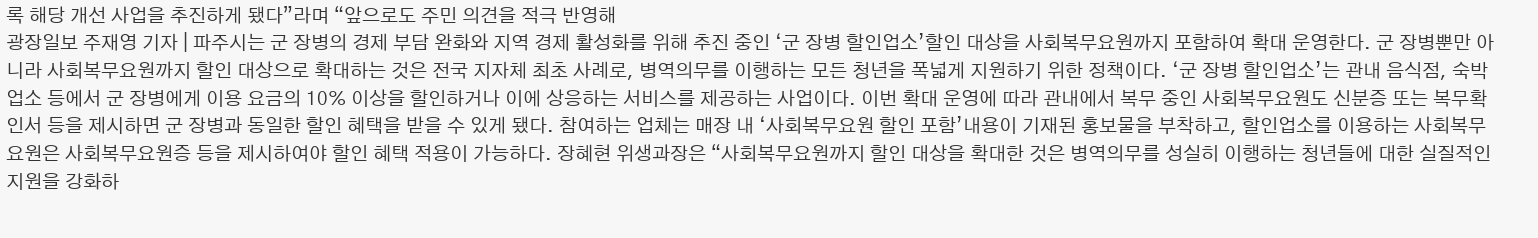록 해당 개선 사업을 추진하게 됐다”라며 “앞으로도 주민 의견을 적극 반영해
광장일보 주재영 기자 | 파주시는 군 장병의 경제 부담 완화와 지역 경제 활성화를 위해 추진 중인 ‘군 장병 할인업소’할인 대상을 사회복무요원까지 포함하여 확대 운영한다. 군 장병뿐만 아니라 사회복무요원까지 할인 대상으로 확대하는 것은 전국 지자체 최초 사례로, 병역의무를 이행하는 모든 청년을 폭넓게 지원하기 위한 정책이다. ‘군 장병 할인업소’는 관내 음식점, 숙박업소 등에서 군 장병에게 이용 요금의 10% 이상을 할인하거나 이에 상응하는 서비스를 제공하는 사업이다. 이번 확대 운영에 따라 관내에서 복무 중인 사회복무요원도 신분증 또는 복무확인서 등을 제시하면 군 장병과 동일한 할인 혜택을 받을 수 있게 됐다. 참여하는 업체는 매장 내 ‘사회복무요원 할인 포함’내용이 기재된 홍보물을 부착하고, 할인업소를 이용하는 사회복무요원은 사회복무요원증 등을 제시하여야 할인 혜택 적용이 가능하다. 장혜현 위생과장은 “사회복무요원까지 할인 대상을 확대한 것은 병역의무를 성실히 이행하는 청년들에 대한 실질적인 지원을 강화하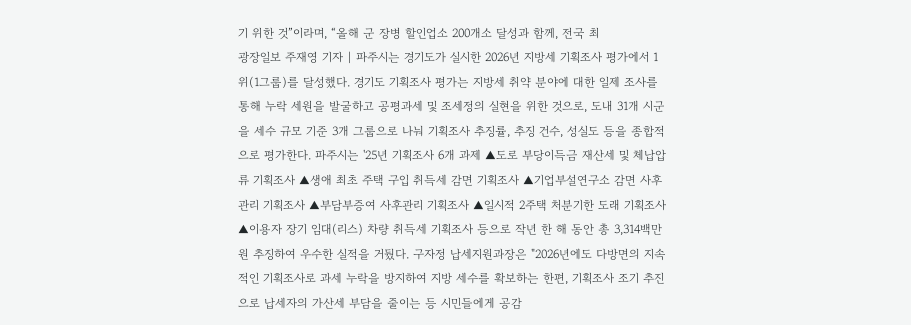기 위한 것”이라며, “올해 군 장병 할인업소 200개소 달성과 함께, 전국 최
광장일보 주재영 기자 | 파주시는 경기도가 실시한 2026년 지방세 기획조사 평가에서 1위(1그룹)를 달성했다. 경기도 기획조사 평가는 지방세 취약 분야에 대한 일제 조사를 통해 누락 세원을 발굴하고 공평과세 및 조세정의 실현을 위한 것으로, 도내 31개 시군을 세수 규모 기준 3개 그룹으로 나눠 기획조사 추징률, 추징 건수, 성실도 등을 종합적으로 평가한다. 파주시는 '25년 기획조사 6개 과제 ▲도로 부당이득금 재산세 및 체납압류 기획조사 ▲생애 최초 주택 구입 취득세 감면 기획조사 ▲기업부설연구소 감면 사후관리 기획조사 ▲부담부증여 사후관리 기획조사 ▲일시적 2주택 처분기한 도래 기획조사 ▲이용자 장기 임대(리스) 차량 취득세 기획조사 등으로 작년 한 해 동안 총 3,314백만 원 추징하여 우수한 실적을 거뒀다. 구자정 납세지원과장은 "2026년에도 다방면의 지속적인 기획조사로 과세 누락을 방지하여 지방 세수를 확보하는 한편, 기획조사 조기 추진으로 납세자의 가산세 부담을 줄이는 등 시민들에게 공감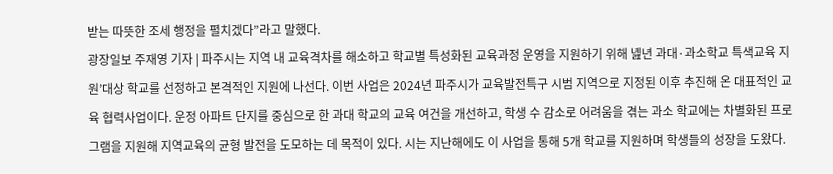받는 따뜻한 조세 행정을 펼치겠다”라고 말했다.
광장일보 주재영 기자 | 파주시는 지역 내 교육격차를 해소하고 학교별 특성화된 교육과정 운영을 지원하기 위해 녪년 과대·과소학교 특색교육 지원’대상 학교를 선정하고 본격적인 지원에 나선다. 이번 사업은 2024년 파주시가 교육발전특구 시범 지역으로 지정된 이후 추진해 온 대표적인 교육 협력사업이다. 운정 아파트 단지를 중심으로 한 과대 학교의 교육 여건을 개선하고, 학생 수 감소로 어려움을 겪는 과소 학교에는 차별화된 프로그램을 지원해 지역교육의 균형 발전을 도모하는 데 목적이 있다. 시는 지난해에도 이 사업을 통해 5개 학교를 지원하며 학생들의 성장을 도왔다.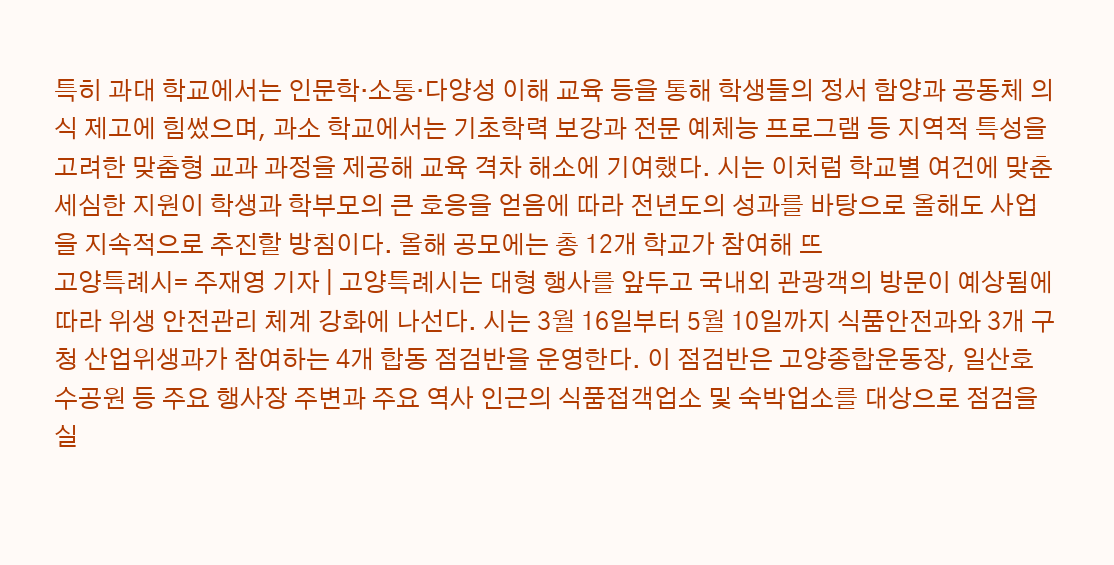특히 과대 학교에서는 인문학·소통·다양성 이해 교육 등을 통해 학생들의 정서 함양과 공동체 의식 제고에 힘썼으며, 과소 학교에서는 기초학력 보강과 전문 예체능 프로그램 등 지역적 특성을 고려한 맞춤형 교과 과정을 제공해 교육 격차 해소에 기여했다. 시는 이처럼 학교별 여건에 맞춘 세심한 지원이 학생과 학부모의 큰 호응을 얻음에 따라 전년도의 성과를 바탕으로 올해도 사업을 지속적으로 추진할 방침이다. 올해 공모에는 총 12개 학교가 참여해 뜨
고양특례시= 주재영 기자 | 고양특례시는 대형 행사를 앞두고 국내외 관광객의 방문이 예상됨에 따라 위생 안전관리 체계 강화에 나선다. 시는 3월 16일부터 5월 10일까지 식품안전과와 3개 구청 산업위생과가 참여하는 4개 합동 점검반을 운영한다. 이 점검반은 고양종합운동장, 일산호수공원 등 주요 행사장 주변과 주요 역사 인근의 식품접객업소 및 숙박업소를 대상으로 점검을 실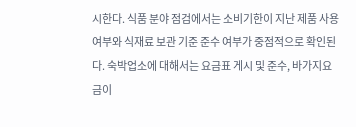시한다. 식품 분야 점검에서는 소비기한이 지난 제품 사용 여부와 식재료 보관 기준 준수 여부가 중점적으로 확인된다. 숙박업소에 대해서는 요금표 게시 및 준수, 바가지요금이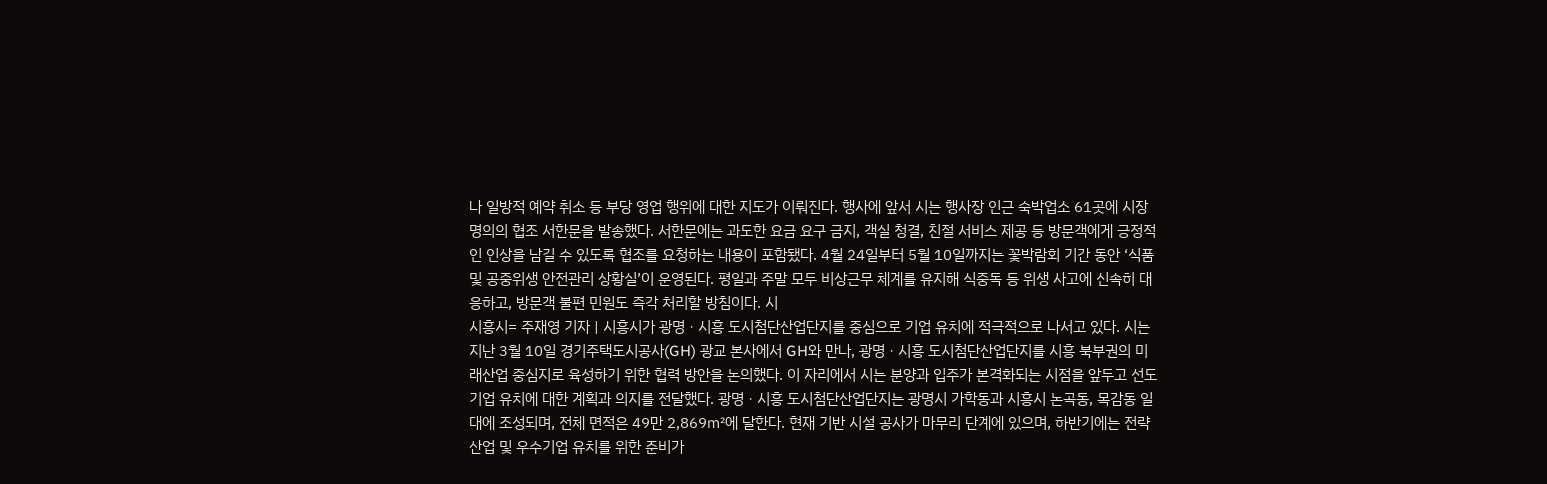나 일방적 예약 취소 등 부당 영업 행위에 대한 지도가 이뤄진다. 행사에 앞서 시는 행사장 인근 숙박업소 61곳에 시장 명의의 협조 서한문을 발송했다. 서한문에는 과도한 요금 요구 금지, 객실 청결, 친절 서비스 제공 등 방문객에게 긍정적인 인상을 남길 수 있도록 협조를 요청하는 내용이 포함됐다. 4월 24일부터 5월 10일까지는 꽃박람회 기간 동안 ‘식품 및 공중위생 안전관리 상황실’이 운영된다. 평일과 주말 모두 비상근무 체계를 유지해 식중독 등 위생 사고에 신속히 대응하고, 방문객 불편 민원도 즉각 처리할 방침이다. 시
시흥시= 주재영 기자 | 시흥시가 광명ㆍ시흥 도시첨단산업단지를 중심으로 기업 유치에 적극적으로 나서고 있다. 시는 지난 3월 10일 경기주택도시공사(GH) 광교 본사에서 GH와 만나, 광명ㆍ시흥 도시첨단산업단지를 시흥 북부권의 미래산업 중심지로 육성하기 위한 협력 방안을 논의했다. 이 자리에서 시는 분양과 입주가 본격화되는 시점을 앞두고 선도기업 유치에 대한 계획과 의지를 전달했다. 광명ㆍ시흥 도시첨단산업단지는 광명시 가학동과 시흥시 논곡동, 목감동 일대에 조성되며, 전체 면적은 49만 2,869㎡에 달한다. 현재 기반 시설 공사가 마무리 단계에 있으며, 하반기에는 전략산업 및 우수기업 유치를 위한 준비가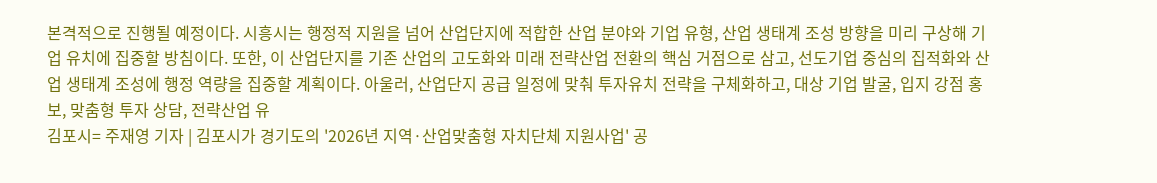본격적으로 진행될 예정이다. 시흥시는 행정적 지원을 넘어 산업단지에 적합한 산업 분야와 기업 유형, 산업 생태계 조성 방향을 미리 구상해 기업 유치에 집중할 방침이다. 또한, 이 산업단지를 기존 산업의 고도화와 미래 전략산업 전환의 핵심 거점으로 삼고, 선도기업 중심의 집적화와 산업 생태계 조성에 행정 역량을 집중할 계획이다. 아울러, 산업단지 공급 일정에 맞춰 투자유치 전략을 구체화하고, 대상 기업 발굴, 입지 강점 홍보, 맞춤형 투자 상담, 전략산업 유
김포시= 주재영 기자 | 김포시가 경기도의 '2026년 지역·산업맞춤형 자치단체 지원사업' 공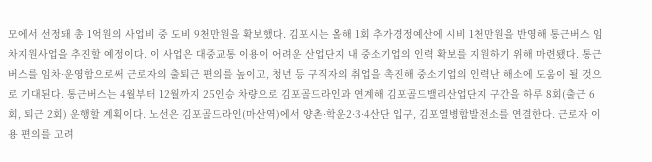모에서 선정돼 총 1억원의 사업비 중 도비 9천만원을 확보했다. 김포시는 올해 1회 추가경정예산에 시비 1천만원을 반영해 통근버스 임차지원사업을 추진할 예정이다. 이 사업은 대중교통 이용이 어려운 산업단지 내 중소기업의 인력 확보를 지원하기 위해 마련됐다. 통근버스를 임차·운영함으로써 근로자의 출퇴근 편의를 높이고, 청년 등 구직자의 취업을 촉진해 중소기업의 인력난 해소에 도움이 될 것으로 기대된다. 통근버스는 4월부터 12월까지 25인승 차량으로 김포골드라인과 연계해 김포골드밸리산업단지 구간을 하루 8회(출근 6회, 퇴근 2회) 운행할 계획이다. 노선은 김포골드라인(마산역)에서 양촌·학운2·3·4산단 입구, 김포열병합발전소를 연결한다. 근로자 이용 편의를 고려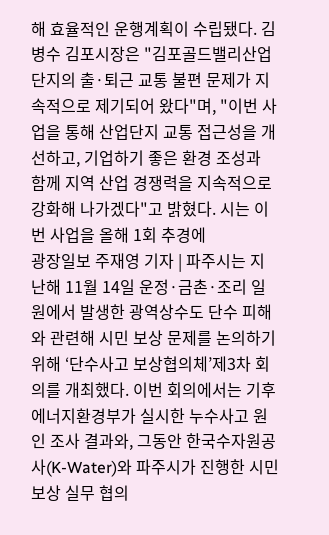해 효율적인 운행계획이 수립됐다. 김병수 김포시장은 "김포골드밸리산업단지의 출·퇴근 교통 불편 문제가 지속적으로 제기되어 왔다"며, "이번 사업을 통해 산업단지 교통 접근성을 개선하고, 기업하기 좋은 환경 조성과 함께 지역 산업 경쟁력을 지속적으로 강화해 나가겠다"고 밝혔다. 시는 이번 사업을 올해 1회 추경에
광장일보 주재영 기자 | 파주시는 지난해 11월 14일 운정·금촌·조리 일원에서 발생한 광역상수도 단수 피해와 관련해 시민 보상 문제를 논의하기 위해 ‘단수사고 보상협의체’제3차 회의를 개최했다. 이번 회의에서는 기후에너지환경부가 실시한 누수사고 원인 조사 결과와, 그동안 한국수자원공사(K-Water)와 파주시가 진행한 시민 보상 실무 협의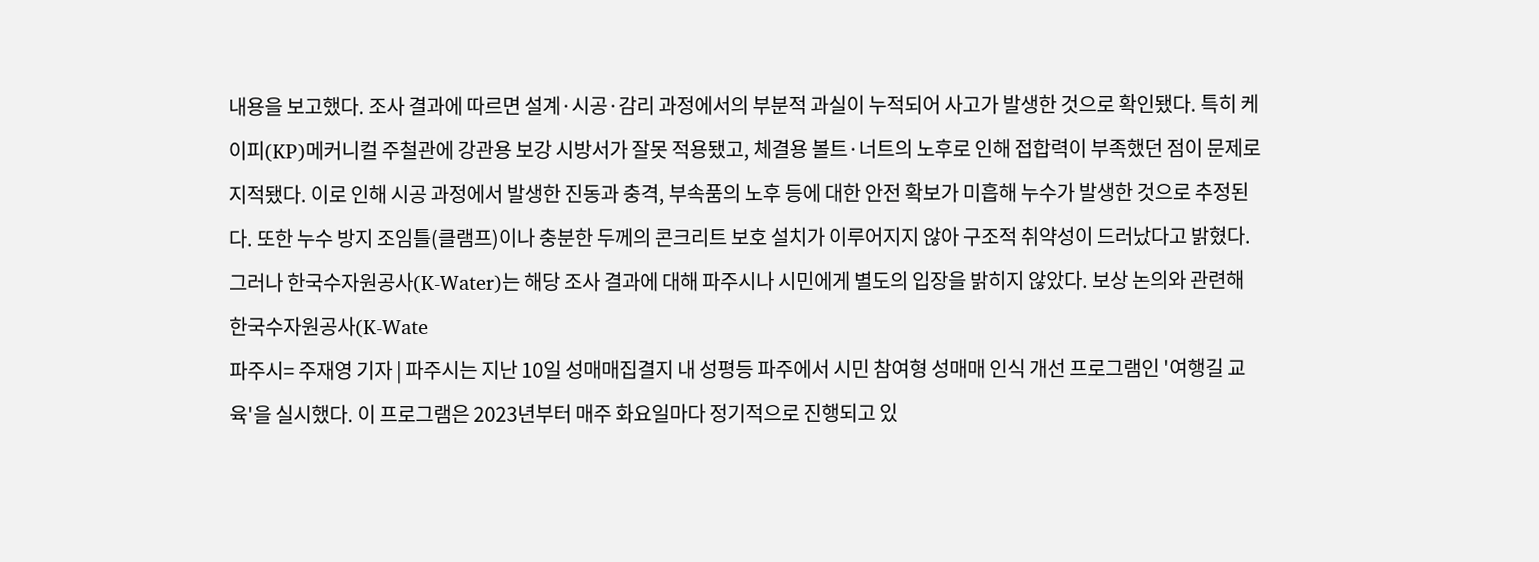내용을 보고했다. 조사 결과에 따르면 설계·시공·감리 과정에서의 부분적 과실이 누적되어 사고가 발생한 것으로 확인됐다. 특히 케이피(KP)메커니컬 주철관에 강관용 보강 시방서가 잘못 적용됐고, 체결용 볼트·너트의 노후로 인해 접합력이 부족했던 점이 문제로 지적됐다. 이로 인해 시공 과정에서 발생한 진동과 충격, 부속품의 노후 등에 대한 안전 확보가 미흡해 누수가 발생한 것으로 추정된다. 또한 누수 방지 조임틀(클램프)이나 충분한 두께의 콘크리트 보호 설치가 이루어지지 않아 구조적 취약성이 드러났다고 밝혔다. 그러나 한국수자원공사(K-Water)는 해당 조사 결과에 대해 파주시나 시민에게 별도의 입장을 밝히지 않았다. 보상 논의와 관련해 한국수자원공사(K-Wate
파주시= 주재영 기자 | 파주시는 지난 10일 성매매집결지 내 성평등 파주에서 시민 참여형 성매매 인식 개선 프로그램인 '여행길 교육'을 실시했다. 이 프로그램은 2023년부터 매주 화요일마다 정기적으로 진행되고 있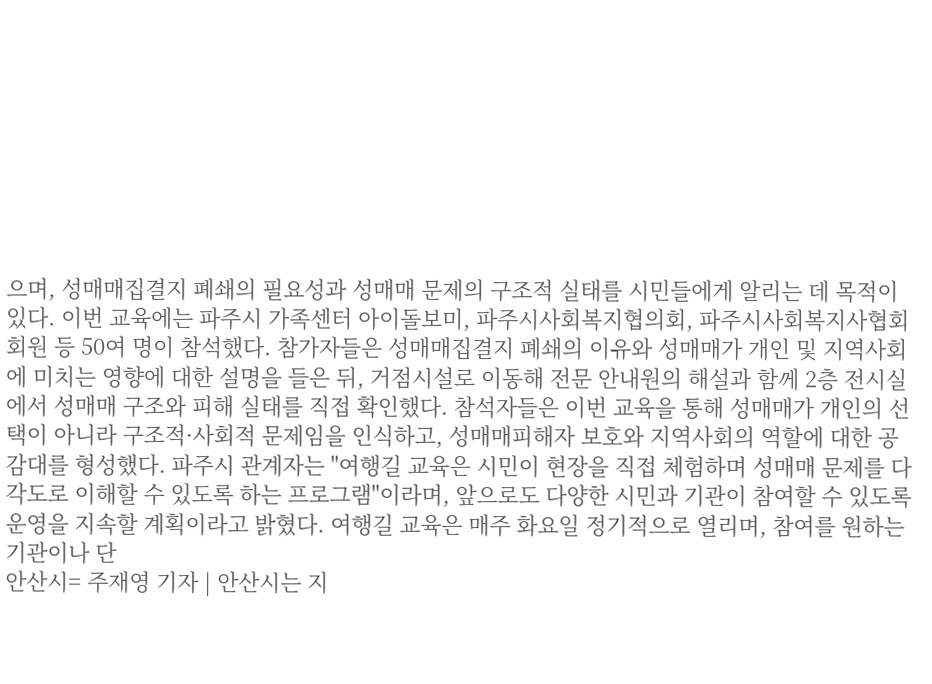으며, 성매매집결지 폐쇄의 필요성과 성매매 문제의 구조적 실태를 시민들에게 알리는 데 목적이 있다. 이번 교육에는 파주시 가족센터 아이돌보미, 파주시사회복지협의회, 파주시사회복지사협회 회원 등 50여 명이 참석했다. 참가자들은 성매매집결지 폐쇄의 이유와 성매매가 개인 및 지역사회에 미치는 영향에 대한 설명을 들은 뒤, 거점시설로 이동해 전문 안내원의 해설과 함께 2층 전시실에서 성매매 구조와 피해 실태를 직접 확인했다. 참석자들은 이번 교육을 통해 성매매가 개인의 선택이 아니라 구조적·사회적 문제임을 인식하고, 성매매피해자 보호와 지역사회의 역할에 대한 공감대를 형성했다. 파주시 관계자는 "여행길 교육은 시민이 현장을 직접 체험하며 성매매 문제를 다각도로 이해할 수 있도록 하는 프로그램"이라며, 앞으로도 다양한 시민과 기관이 참여할 수 있도록 운영을 지속할 계획이라고 밝혔다. 여행길 교육은 매주 화요일 정기적으로 열리며, 참여를 원하는 기관이나 단
안산시= 주재영 기자 | 안산시는 지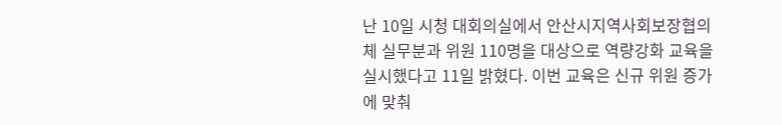난 10일 시청 대회의실에서 안산시지역사회보장협의체 실무분과 위원 110명을 대상으로 역량강화 교육을 실시했다고 11일 밝혔다. 이번 교육은 신규 위원 증가에 맞춰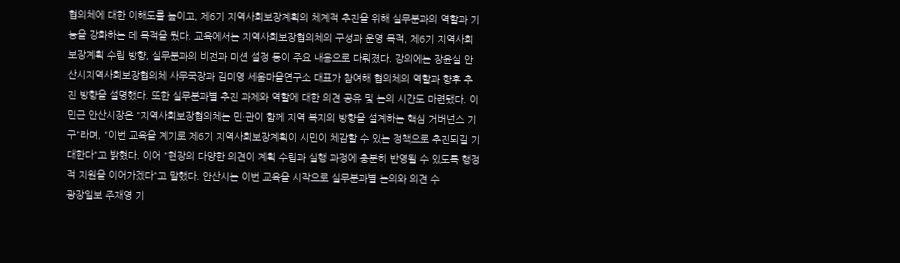협의체에 대한 이해도를 높이고, 제6기 지역사회보장계획의 체계적 추진을 위해 실무분과의 역할과 기능을 강화하는 데 목적을 뒀다. 교육에서는 지역사회보장협의체의 구성과 운영 목적, 제6기 지역사회보장계획 수립 방향, 실무분과의 비전과 미션 설정 등이 주요 내용으로 다뤄졌다. 강의에는 장윤실 안산시지역사회보장협의체 사무국장과 김미영 세움마을연구소 대표가 참여해 협의체의 역할과 향후 추진 방향을 설명했다. 또한 실무분과별 추진 과제와 역할에 대한 의견 공유 및 논의 시간도 마련됐다. 이민근 안산시장은 "지역사회보장협의체는 민·관이 함께 지역 복지의 방향을 설계하는 핵심 거버넌스 기구"라며, "이번 교육을 계기로 제6기 지역사회보장계획이 시민이 체감할 수 있는 정책으로 추진되길 기대한다"고 밝혔다. 이어 "현장의 다양한 의견이 계획 수립과 실행 과정에 충분히 반영될 수 있도록 행정적 지원을 이어가겠다"고 말했다. 안산시는 이번 교육을 시작으로 실무분과별 논의와 의견 수
광장일보 주재영 기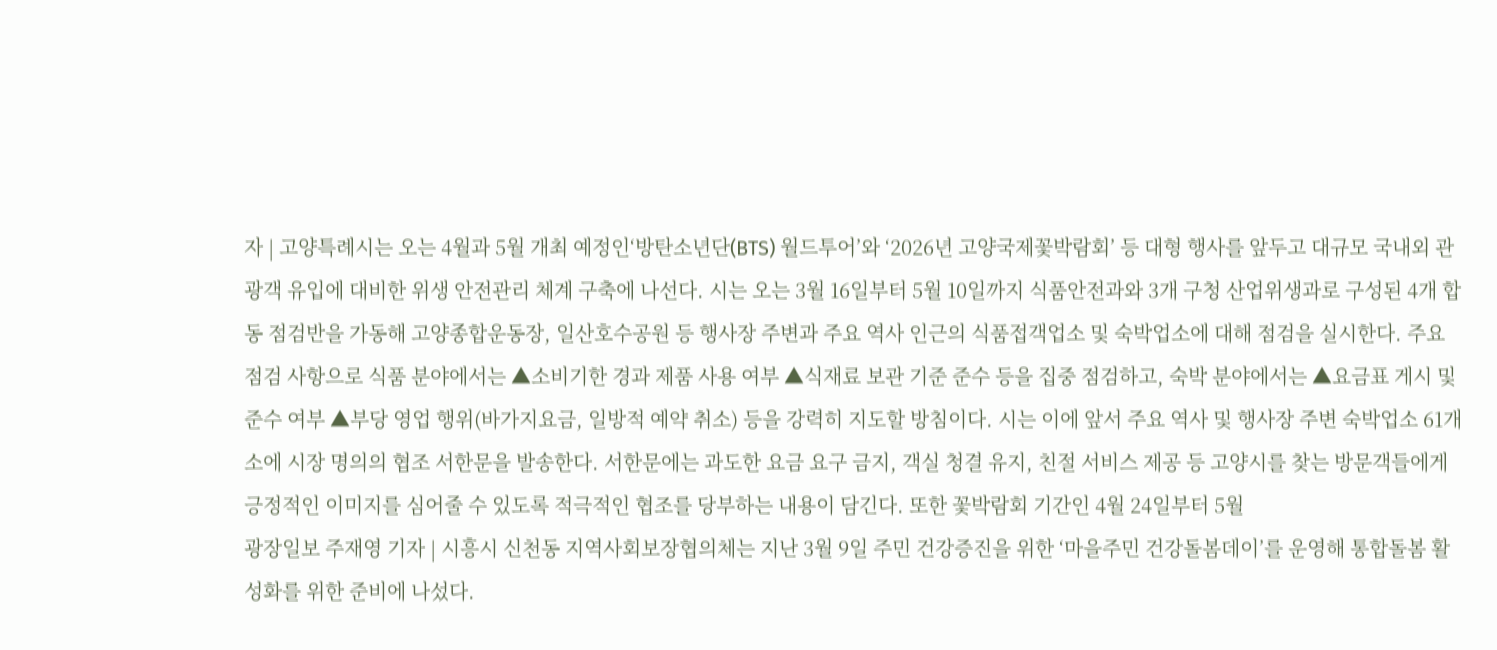자 | 고양특례시는 오는 4월과 5월 개최 예정인‘방탄소년단(BTS) 월드투어’와 ‘2026년 고양국제꽃박람회’ 등 대형 행사를 앞두고 대규모 국내외 관광객 유입에 대비한 위생 안전관리 체계 구축에 나선다. 시는 오는 3월 16일부터 5월 10일까지 식품안전과와 3개 구청 산업위생과로 구성된 4개 합동 점검반을 가동해 고양종합운동장, 일산호수공원 등 행사장 주변과 주요 역사 인근의 식품접객업소 및 숙박업소에 대해 점검을 실시한다. 주요 점검 사항으로 식품 분야에서는 ▲소비기한 경과 제품 사용 여부 ▲식재료 보관 기준 준수 등을 집중 점검하고, 숙박 분야에서는 ▲요금표 게시 및 준수 여부 ▲부당 영업 행위(바가지요금, 일방적 예약 취소) 등을 강력히 지도할 방침이다. 시는 이에 앞서 주요 역사 및 행사장 주변 숙박업소 61개소에 시장 명의의 협조 서한문을 발송한다. 서한문에는 과도한 요금 요구 금지, 객실 청결 유지, 친절 서비스 제공 등 고양시를 찾는 방문객들에게 긍정적인 이미지를 심어줄 수 있도록 적극적인 협조를 당부하는 내용이 담긴다. 또한 꽃박람회 기간인 4월 24일부터 5월
광장일보 주재영 기자 | 시흥시 신천동 지역사회보장협의체는 지난 3월 9일 주민 건강증진을 위한 ‘마을주민 건강돌봄데이’를 운영해 통합돌봄 활성화를 위한 준비에 나섰다.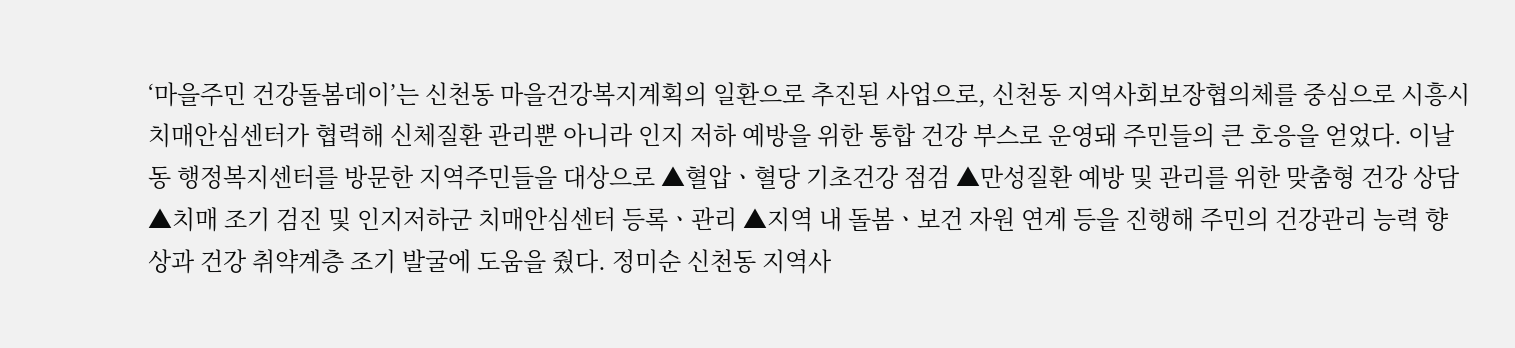‘마을주민 건강돌봄데이’는 신천동 마을건강복지계획의 일환으로 추진된 사업으로, 신천동 지역사회보장협의체를 중심으로 시흥시치매안심센터가 협력해 신체질환 관리뿐 아니라 인지 저하 예방을 위한 통합 건강 부스로 운영돼 주민들의 큰 호응을 얻었다. 이날 동 행정복지센터를 방문한 지역주민들을 대상으로 ▲혈압ㆍ혈당 기초건강 점검 ▲만성질환 예방 및 관리를 위한 맞춤형 건강 상담 ▲치매 조기 검진 및 인지저하군 치매안심센터 등록ㆍ관리 ▲지역 내 돌봄ㆍ보건 자원 연계 등을 진행해 주민의 건강관리 능력 향상과 건강 취약계층 조기 발굴에 도움을 줬다. 정미순 신천동 지역사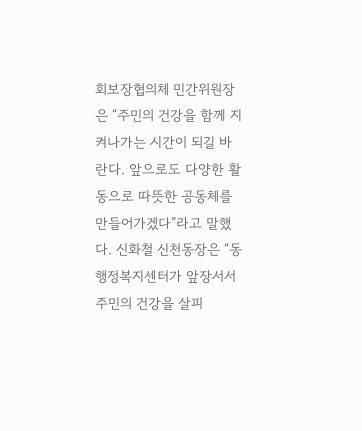회보장협의체 민간위원장은 “주민의 건강을 함께 지켜나가는 시간이 되길 바란다. 앞으로도 다양한 활동으로 따뜻한 공동체를 만들어가겠다”라고 말했다. 신화철 신천동장은 “동 행정복지센터가 앞장서서 주민의 건강을 살피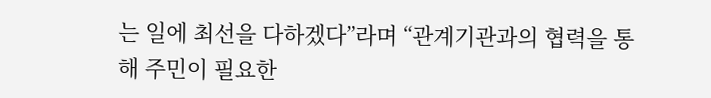는 일에 최선을 다하겠다”라며 “관계기관과의 협력을 통해 주민이 필요한